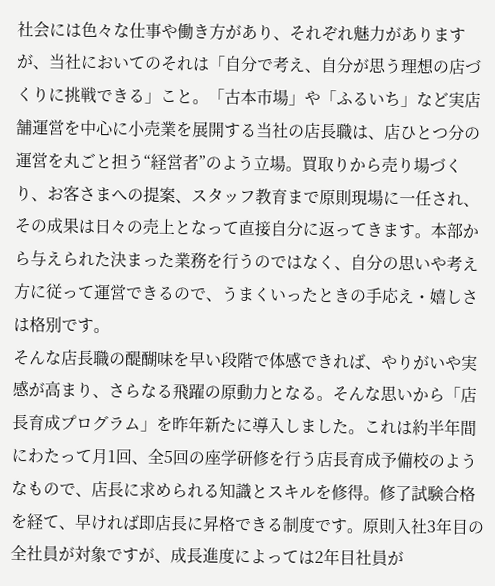社会には色々な仕事や働き方があり、それぞれ魅力がありますが、当社においてのそれは「自分で考え、自分が思う理想の店づくりに挑戦できる」こと。「古本市場」や「ふるいち」など実店舗運営を中心に小売業を展開する当社の店長職は、店ひとつ分の運営を丸ごと担う“経営者”のよう立場。買取りから売り場づくり、お客さまへの提案、スタッフ教育まで原則現場に一任され、その成果は日々の売上となって直接自分に返ってきます。本部から与えられた決まった業務を行うのではなく、自分の思いや考え方に従って運営できるので、うまくいったときの手応え・嬉しさは格別です。
そんな店長職の醍醐味を早い段階で体感できれば、やりがいや実感が高まり、さらなる飛躍の原動力となる。そんな思いから「店長育成プログラム」を昨年新たに導入しました。これは約半年間にわたって月1回、全5回の座学研修を行う店長育成予備校のようなもので、店長に求められる知識とスキルを修得。修了試験合格を経て、早ければ即店長に昇格できる制度です。原則入社3年目の全社員が対象ですが、成長進度によっては2年目社員が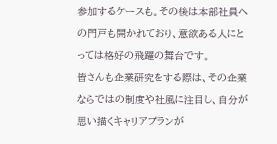参加するケースも。その後は本部社員への門戸も開かれており、意欲ある人にとっては格好の飛躍の舞台です。
皆さんも企業研究をする際は、その企業ならではの制度や社風に注目し、自分が思い描くキャリアプランが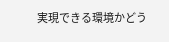実現できる環境かどう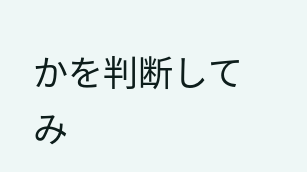かを判断してみ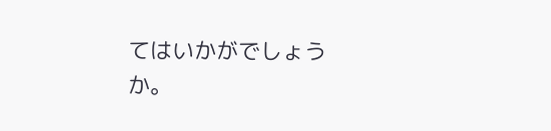てはいかがでしょうか。